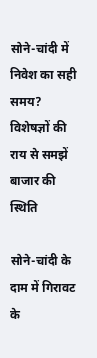सोने-चांदी में निवेश का सही समय? विशेषज्ञों की राय से समझें बाजार की स्थिति

सोने-चांदी के दाम में गिरावट के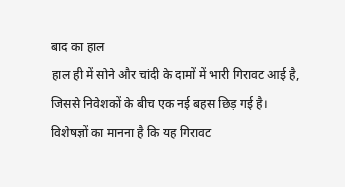बाद का हाल
हाल ही में सोने और चांदी के दामों में भारी गिरावट आई है, जिससे निवेशकों के बीच एक नई बहस छिड़ गई है। विशेषज्ञों का मानना है कि यह गिरावट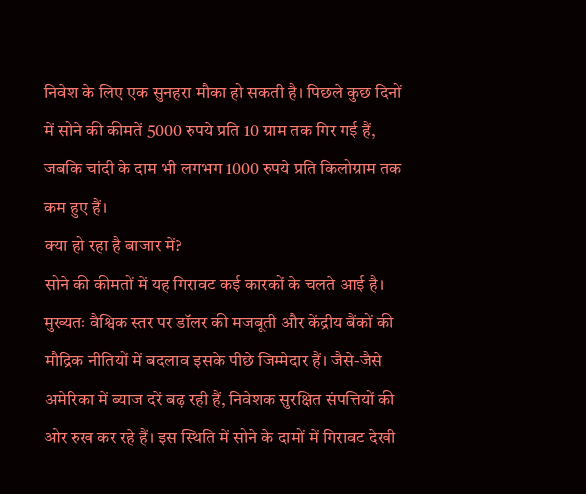निवेश के लिए एक सुनहरा मौका हो सकती है। पिछले कुछ दिनों में सोने की कीमतें 5000 रुपये प्रति 10 ग्राम तक गिर गई हैं, जबकि चांदी के दाम भी लगभग 1000 रुपये प्रति किलोग्राम तक कम हुए हैं।
क्या हो रहा है बाजार में?
सोने की कीमतों में यह गिरावट कई कारकों के चलते आई है। मुख्यतः वैश्विक स्तर पर डॉलर की मजबूती और केंद्रीय बैंकों की मौद्रिक नीतियों में बदलाव इसके पीछे जिम्मेदार हैं। जैसे-जैसे अमेरिका में ब्याज दरें बढ़ रही हैं, निवेशक सुरक्षित संपत्तियों की ओर रुख कर रहे हैं। इस स्थिति में सोने के दामों में गिरावट देखी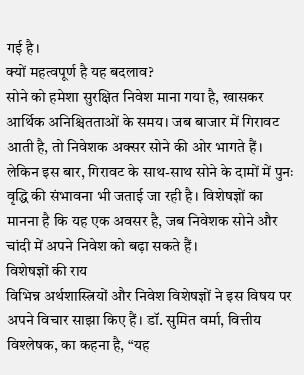गई है।
क्यों महत्वपूर्ण है यह बदलाव?
सोने को हमेशा सुरक्षित निवेश माना गया है, खासकर आर्थिक अनिश्चितताओं के समय। जब बाजार में गिरावट आती है, तो निवेशक अक्सर सोने की ओर भागते हैं। लेकिन इस बार, गिरावट के साथ-साथ सोने के दामों में पुनः वृद्धि की संभावना भी जताई जा रही है। विशेषज्ञों का मानना है कि यह एक अवसर है, जब निवेशक सोने और चांदी में अपने निवेश को बढ़ा सकते हैं।
विशेषज्ञों की राय
विभिन्न अर्थशास्त्रियों और निवेश विशेषज्ञों ने इस विषय पर अपने विचार साझा किए हैं। डॉ. सुमित वर्मा, वित्तीय विश्लेषक, का कहना है, “यह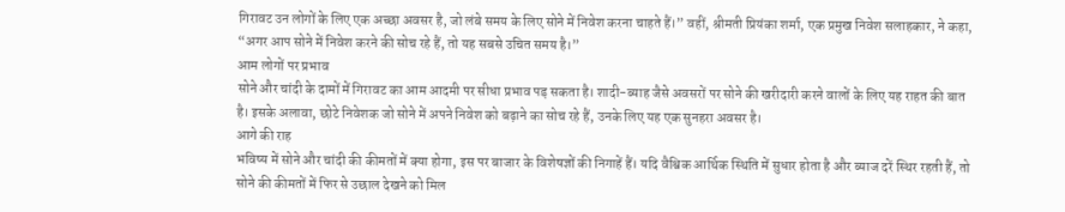गिरावट उन लोगों के लिए एक अच्छा अवसर है, जो लंबे समय के लिए सोने में निवेश करना चाहते हैं।” वहीं, श्रीमती प्रियंका शर्मा, एक प्रमुख निवेश सलाहकार, ने कहा, “अगर आप सोने में निवेश करने की सोच रहे हैं, तो यह सबसे उचित समय है।”
आम लोगों पर प्रभाव
सोने और चांदी के दामों में गिरावट का आम आदमी पर सीधा प्रभाव पड़ सकता है। शादी-ब्याह जैसे अवसरों पर सोने की खरीदारी करने वालों के लिए यह राहत की बात है। इसके अलावा, छोटे निवेशक जो सोने में अपने निवेश को बढ़ाने का सोच रहे हैं, उनके लिए यह एक सुनहरा अवसर है।
आगे की राह
भविष्य में सोने और चांदी की कीमतों में क्या होगा, इस पर बाजार के विशेषज्ञों की निगाहें हैं। यदि वैश्विक आर्थिक स्थिति में सुधार होता है और ब्याज दरें स्थिर रहती हैं, तो सोने की कीमतों में फिर से उछाल देखने को मिल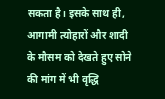सकता है। इसके साथ ही, आगामी त्योहारों और शादी के मौसम को देखते हुए सोने की मांग में भी वृद्धि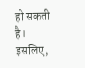हो सकती है।
इसलिए,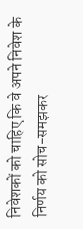निवेशकों को चाहिए कि वे अपने निवेश के निर्णय को सोच-समझकर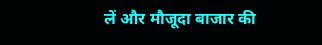लें और मौजूदा बाजार की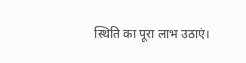स्थिति का पूरा लाभ उठाएं।